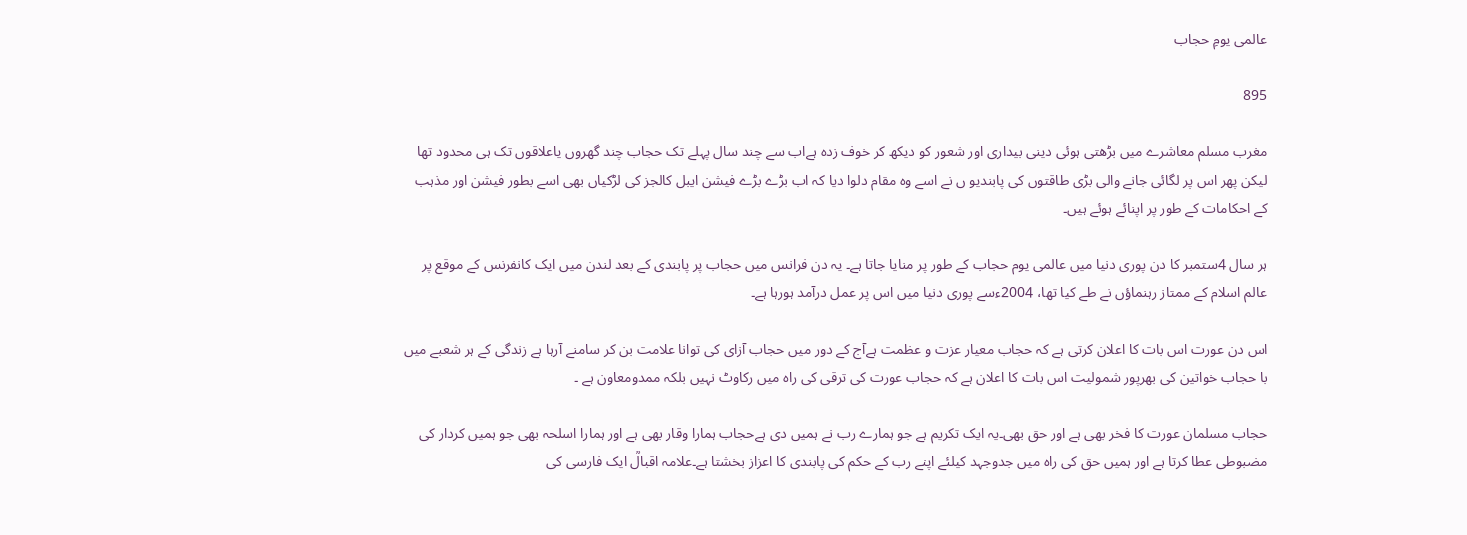عالمی یومِ حجاب

895

مغرب مسلم معاشرے میں بڑھتی ہوئی دینی بیداری اور شعور کو دیکھ کر خوف زدہ ہےاب سے چند سال پہلے تک حجاب چند گھروں یاعلاقوں تک ہی محدود تھا لیکن پھر اس پر لگائی جانے والی بڑی طاقتوں کی پابندیو ں نے اسے وہ مقام دلوا دیا کہ اب بڑے بڑے فیشن ایبل کالجز کی لڑکیاں بھی اسے بطور فیشن اور مذہب کے احکامات کے طور پر اپنائے ہوئے ہیں۔

ہر سال 4ستمبر کا دن پوری دنیا میں عالمی یوم حجاب کے طور پر منایا جاتا ہے۔ یہ دن فرانس میں حجاب پر پابندی کے بعد لندن میں ایک کانفرنس کے موقع پر عالم اسلام کے ممتاز رہنماؤں نے طے کیا تھا، 2004ءسے پوری دنیا میں اس پر عمل درآمد ہورہا ہے۔

اس دن عورت اس بات کا اعلان کرتی ہے کہ حجاب معیار عزت و عظمت ہےآج کے دور میں حجاب آزای کی توانا علامت بن کر سامنے آرہا ہے زندگی کے ہر شعبے میں با حجاب خواتین کی بھرپور شمولیت اس بات کا اعلان ہے کہ حجاب عورت کی ترقی کی راہ میں رکاوٹ نہیں بلکہ ممدومعاون ہے ۔

حجاب مسلمان عورت کا فخر بھی ہے اور حق بھی۔یہ ایک تکریم ہے جو ہمارے رب نے ہمیں دی ہےحجاب ہمارا وقار بھی ہے اور ہمارا اسلحہ بھی جو ہمیں کردار کی مضبوطی عطا کرتا ہے اور ہمیں حق کی راہ میں جدوجہد کیلئے اپنے رب کے حکم کی پابندی کا اعزاز بخشتا ہے۔علامہ اقبالؒ ایک فارسی کی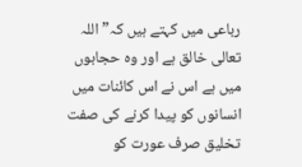رباعی میں کہتے ہیں کہ” اللہ تعالی خالق ہے اور وہ حجابوں میں ہے اس نے اس کائنات میں انسانوں کو پیدا کرنے کی صفت تخلیق صرف عورت کو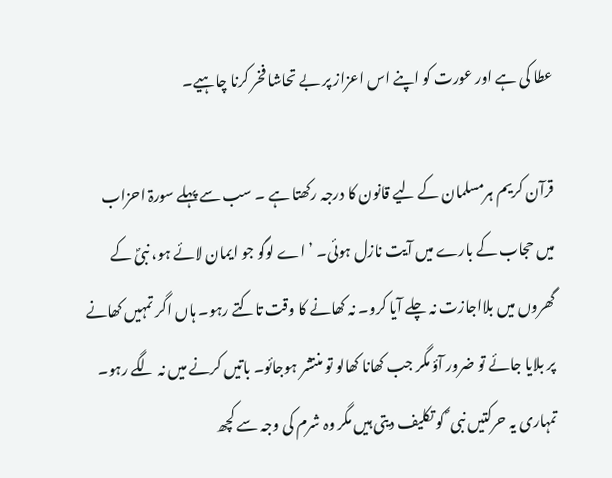عطا کی ہے اور عورت کو اپنے اس اعزاز پر بے تحاشا فخر کرنا چاہیے۔

قرآن کریم ہرمسلمان کے لیے قانون کا درجہ رکھتا ہے ۔ سب سے پہلے سورۃ احزاب میں حجاب کے بارے میں آیت نازل ہوئی۔ ’اے لوگو جو ایمان لائے ہو، نبیؐ کے گھروں میں بلااجازت نہ چلے آیا کرو۔ نہ کھانے کا وقت تاکتے رہو۔ ہاں اگر تمہیں کھانے پر بلایا جائے تو ضرور آؤ مگر جب کھانا کھالو تو منتشر ہوجائو۔ باتیں کرنے میں نہ لگے رہو۔ تمہاری یہ حرکتیں نبی ؐ کو تکلیف دیتی ہیں مگر وہ شرم کی وجہ سے کچھ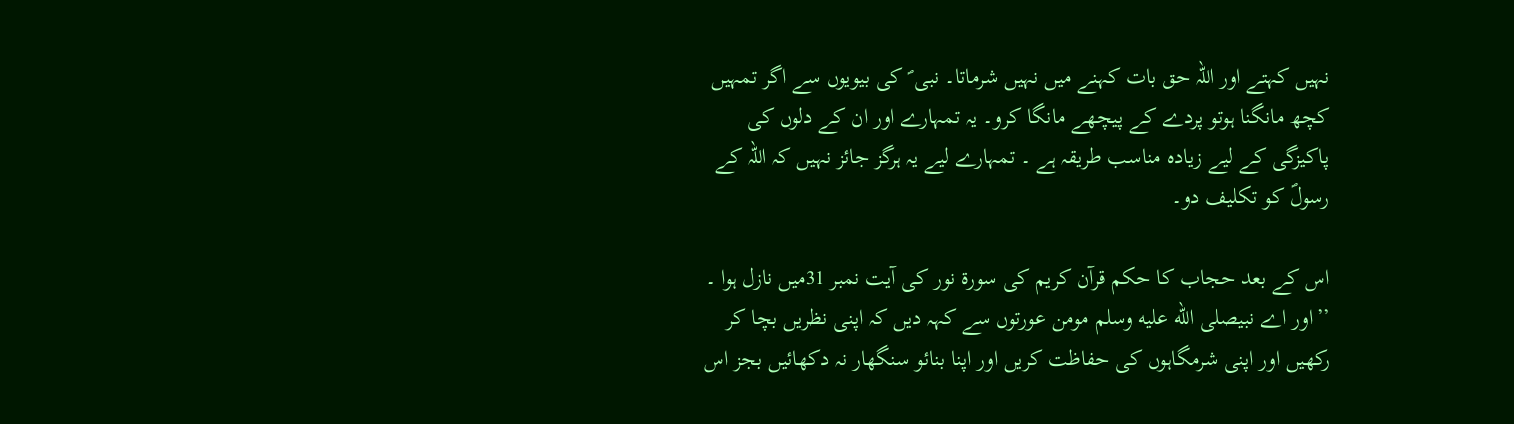نہیں کہتے اور اللہ حق بات کہنے میں نہیں شرماتا۔ نبی ؐ کی بیویوں سے اگر تمہیں کچھ مانگنا ہوتو پردے کے پیچھے مانگا کرو۔ یہ تمہارے اور ان کے دلوں کی پاکیزگی کے لیے زیادہ مناسب طریقہ ہے ۔ تمہارے لیے یہ ہرگز جائز نہیں کہ اللہ کے رسولؐ کو تکلیف دو۔

اس کے بعد حجاب کا حکم قرآن کریم کی سورۃ نور کی آیت نمبر 31میں نازل ہوا ۔ ’’اور اے نبیصلى الله عليه وسلم مومن عورتوں سے کہہ دیں کہ اپنی نظریں بچا کر رکھیں اور اپنی شرمگاہوں کی حفاظت کریں اور اپنا بنائو سنگھار نہ دکھائیں بجز اس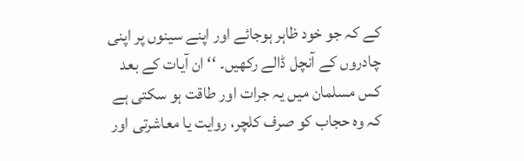کے کہ جو خود ظاہر ہوجائے اور اپنے سینوں پر اپنی چادروں کے آنچل ڈالے رکھیں۔ ‘‘ ان آیات کے بعد کس مسلمان میں یہ جرات اور طاقت ہو سکتی ہے کہ وہ حجاب کو صرف کلچر، روایت یا معاشرتی اور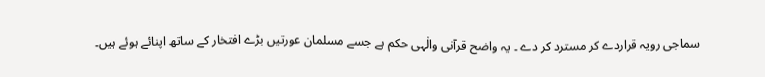سماجی رویہ قراردے کر مسترد کر دے ۔ یہ واضح قرآنی والٰہی حکم ہے جسے مسلمان عورتیں بڑے افتخار کے ساتھ اپنائے ہوئے ہیں۔